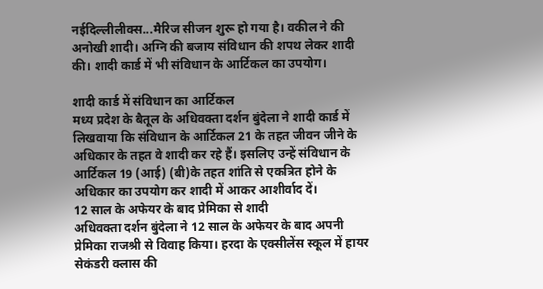नईदिल्लीलीक्स...मैरिज सीजन शुरू हो गया है। वकील ने की अनोखी शादी। अग्नि की बजाय संविधान की शपथ लेकर शादी की। शादी कार्ड में भी संविधान के आर्टिकल का उपयोग।

शादी कार्ड में संविधान का आर्टिकल
मध्य प्रदेश के बैतूल के अधिवक्ता दर्शन बुंदेला ने शादी कार्ड में लिखवाया कि संविधान के आर्टिकल 21 के तहत जीवन जीने के अधिकार के तहत वे शादी कर रहे हैं। इसलिए उन्हें संविधान के आर्टिकल 19 (आई) (बी)के तहत शांति से एकत्रित होने के अधिकार का उपयोग कर शादी में आकर आशीर्वाद दें।
12 साल के अफेयर के बाद प्रेमिका से शादी
अधिवक्ता दर्शन बुंदेला ने 12 साल के अफेयर के बाद अपनी प्रेमिका राजश्री से विवाह किया। हरदा के एक्सीलेंस स्कूल में हायर सेकंडरी क्लास की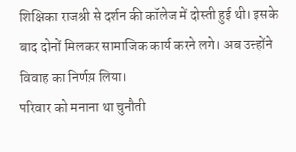शिक्षिका राजश्री से दर्शन की कॉलेज में दोस्ती हुई थी। इसके बाद दोनों मिलकर सामाजिक कार्य करने लगे। अब उऩ्होंने विवाह का निर्णय़ लिया।
परिवार को मनाना था चुनौती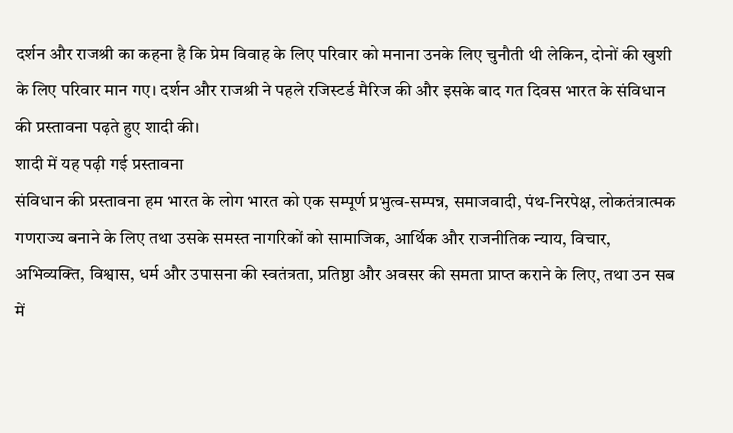दर्शन और राजश्री का कहना है कि प्रेम विवाह के लिए परिवार को मनाना उनके लिए चुनौती थी लेकिन, दोनों की खुशी के लिए परिवार मान गए। दर्शन और राजश्री ने पहले रजिस्टर्ड मैरिज की और इसके बाद गत दिवस भारत के संविधान की प्रस्तावना पढ़ते हुए शादी की।
शादी में यह पढ़ी गई प्रस्तावना
संविधान की प्रस्तावना हम भारत के लोग भारत को एक सम्पूर्ण प्रभुत्व-सम्पन्न, समाजवादी, पंथ-निरपेक्ष, लोकतंत्रात्मक गणराज्य बनाने के लिए तथा उसके समस्त नागरिकों को सामाजिक, आर्थिक और राजनीतिक न्याय, विचार, अभिव्यक्ति, विश्वास, धर्म और उपासना की स्वतंत्रता, प्रतिष्ठा और अवसर की समता प्राप्त कराने के लिए, तथा उन सब में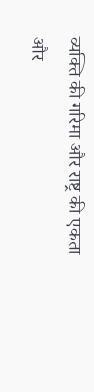व्यक्ति की गरिमा और राष्ट्र की एकता और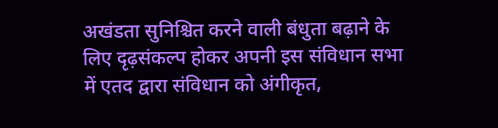अखंडता सुनिश्चित करने वाली बंधुता बढ़ाने के लिए दृढ़संकल्प होकर अपनी इस संविधान सभा में एतद द्वारा संविधान को अंगीकृत,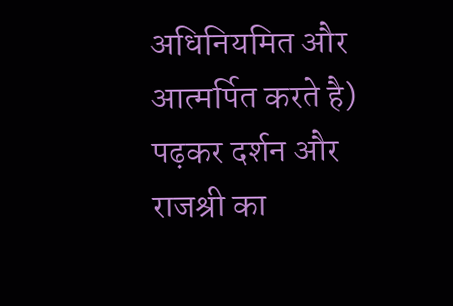अधिनियमित और आत्मर्पित करते है) पढ़कर दर्शन और राजश्री का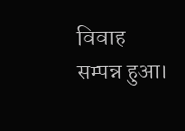विवाह सम्पन्न हुआ।